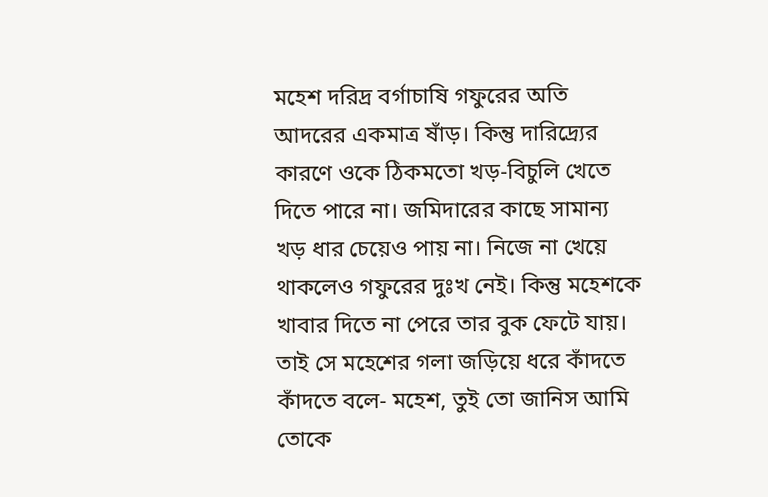মহেশ দরিদ্র বর্গাচাষি গফুরের অতি আদরের একমাত্র ষাঁড়। কিন্তু দারিদ্র্যের কারণে ওকে ঠিকমতো খড়-বিচুলি খেতে দিতে পারে না। জমিদারের কাছে সামান্য খড় ধার চেয়েও পায় না। নিজে না খেয়ে থাকলেও গফুরের দুঃখ নেই। কিন্তু মহেশকে খাবার দিতে না পেরে তার বুক ফেটে যায়। তাই সে মহেশের গলা জড়িয়ে ধরে কাঁদতে কাঁদতে বলে- মহেশ, তুই তো জানিস আমি তোকে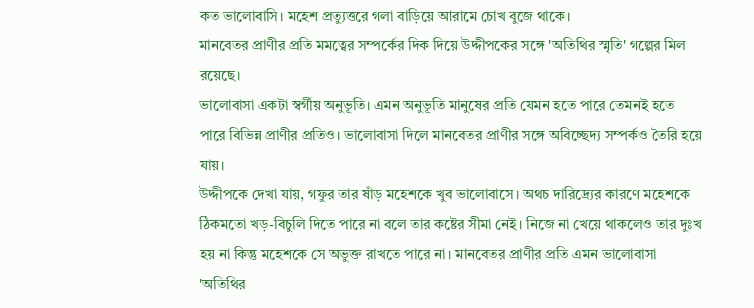কত ভালোবাসি। মহেশ প্রত্যুত্তরে গলা বাড়িয়ে আরামে চোখ বুজে থাকে।
মানবেতর প্রাণীর প্রতি মমত্বের সম্পর্কের দিক দিয়ে উদ্দীপকের সঙ্গে 'অতিথির স্মৃতি' গল্পের মিল রয়েছে।
ভালোবাসা একটা স্বর্গীয় অনুভূতি। এমন অনুভূতি মানুষের প্রতি যেমন হতে পারে তেমনই হতে পারে বিভিন্ন প্রাণীর প্রতিও। ভালোবাসা দিলে মানবেতর প্রাণীর সঙ্গে অবিচ্ছেদ্য সম্পর্কও তৈরি হয়ে যায়।
উদ্দীপকে দেখা যায়, গফুর তার ষাঁড় মহেশকে খুব ভালোবাসে। অথচ দারিদ্র্যের কারণে মহেশকে ঠিকমতো খড়-বিচুলি দিতে পারে না বলে তার কষ্টের সীমা নেই। নিজে না খেয়ে থাকলেও তার দুঃখ হয় না কিন্তু মহেশকে সে অভুক্ত রাখতে পারে না। মানবেতর প্রাণীর প্রতি এমন ভালোবাসা 'অতিথির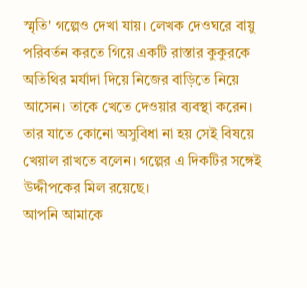স্মৃতি' গল্পেও দেখা যায়। লেখক দেওঘরে বায়ু পরিবর্তন করতে গিয়ে একটি রাস্তার কুকুরকে অতিথির মর্যাদা দিয়ে নিজের বাড়িতে নিয়ে আসেন। তাকে খেতে দেওয়ার ব্যবস্থা করেন। তার যাতে কোনো অসুবিধা না হয় সেই বিষয়ে খেয়াল রাখতে বলেন। গল্পের এ দিকটির সঙ্গেই উদ্দীপকের মিল রয়েছে।
আপনি আমাকে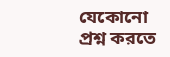যেকোনো প্রশ্ন করতে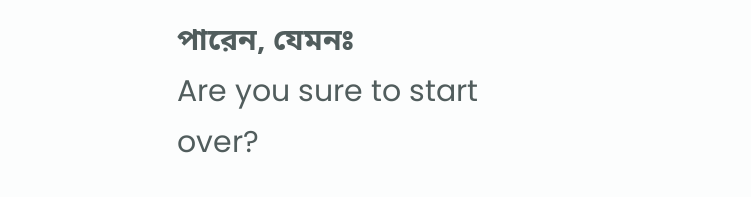পারেন, যেমনঃ
Are you sure to start over?